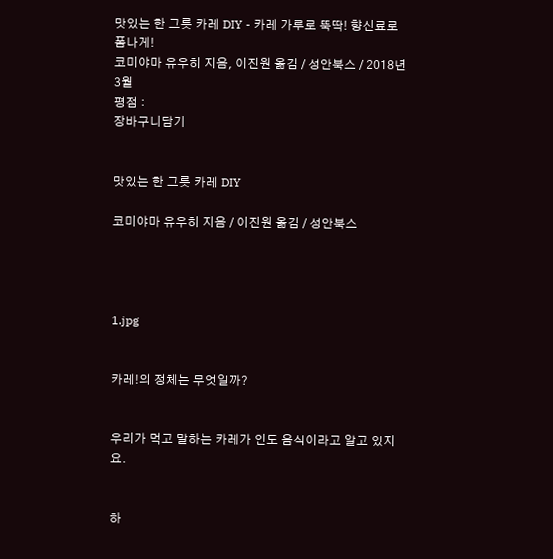맛있는 한 그릇 카레 DIY - 카레 가루로 뚝딱! 향신료로 폼나게!
코미야마 유우히 지음, 이진원 옮김 / 성안북스 / 2018년 3월
평점 :
장바구니담기


맛있는 한 그릇 카레 DIY

코미야마 유우히 지음 / 이진원 옮김 / 성안북스




1.jpg


카레!의 정체는 무엇일까?


우리가 먹고 말하는 카레가 인도 음식이라고 알고 있지요.


하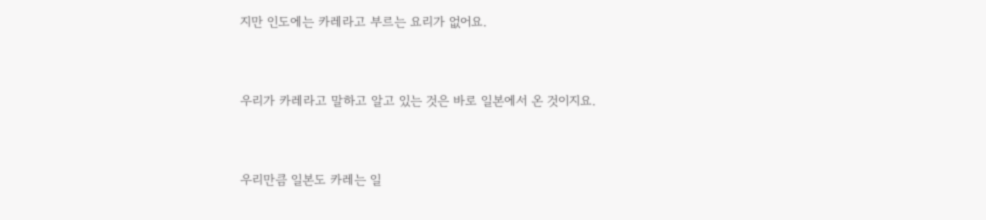지만 인도에는 카레라고 부르는 요리가 없어요.


우리가 카레라고 말하고 알고 있는 것은 바로 일본에서 온 것이지요.


우리만큼 일본도 카레는 일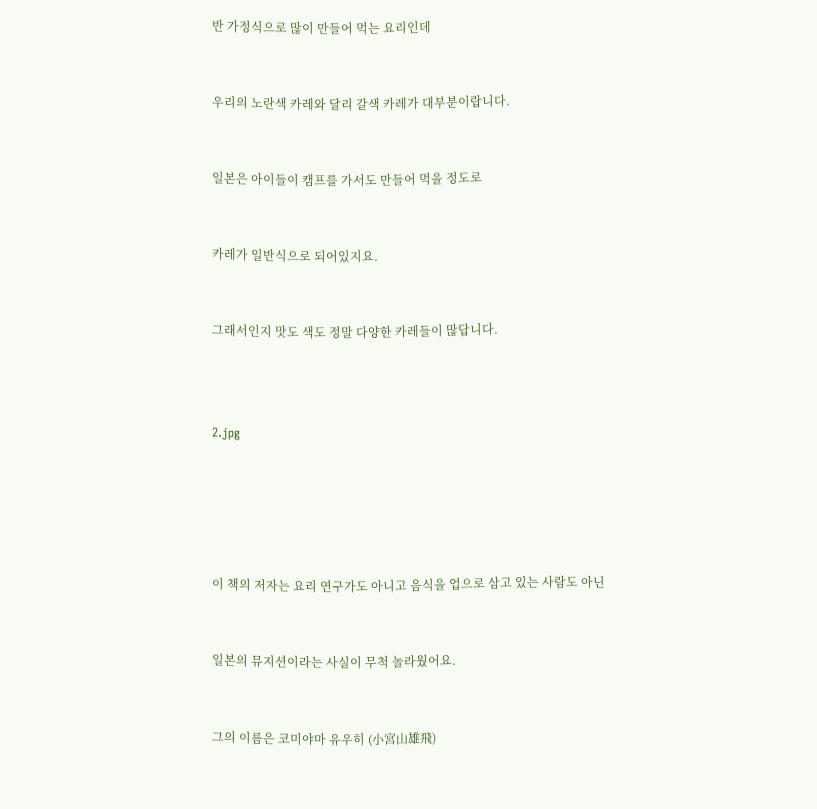반 가정식으로 많이 만들어 먹는 요리인데


우리의 노란색 카레와 달리 갈색 카레가 대부분이랍니다.


일본은 아이들이 캠프를 가서도 만들어 먹을 정도로


카레가 일반식으로 되어있지요.


그래서인지 맛도 색도 정말 다양한 카레들이 많답니다.



2.jpg





이 책의 저자는 요리 연구가도 아니고 음식을 업으로 삼고 있는 사람도 아닌


일본의 뮤지션이라는 사실이 무척 놀라웠어요.


그의 이름은 코미야마 유우히 (小宮山雄飛)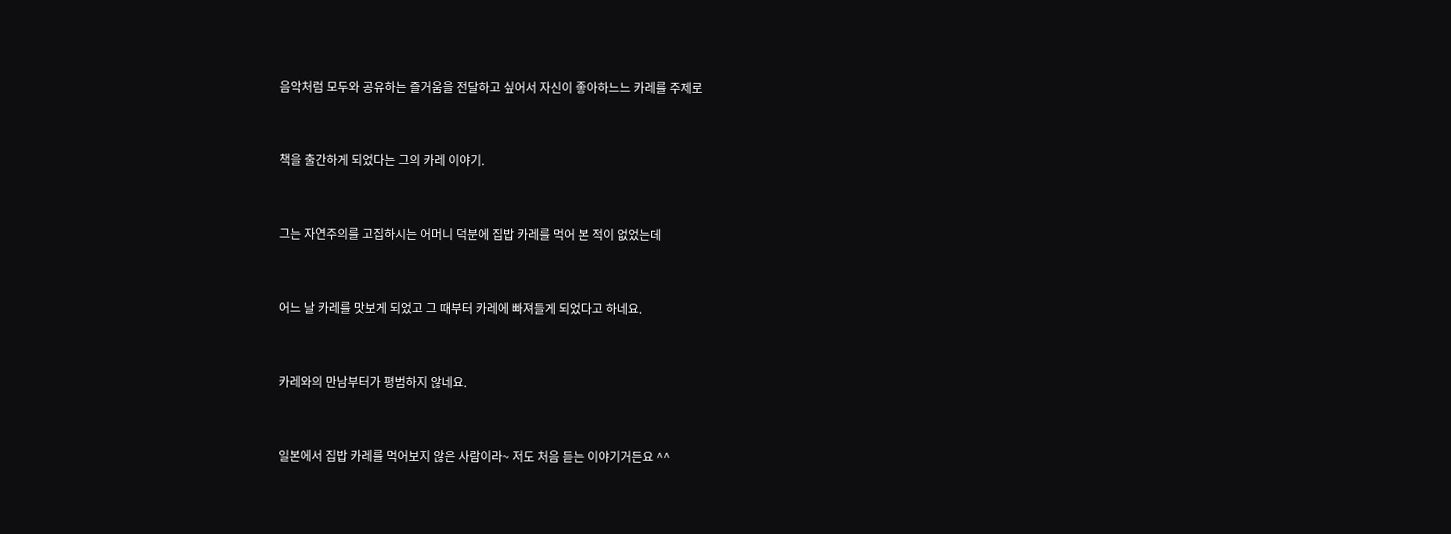음악처럼 모두와 공유하는 즐거움을 전달하고 싶어서 자신이 좋아하느느 카레를 주제로


책을 출간하게 되었다는 그의 카레 이야기.


그는 자연주의를 고집하시는 어머니 덕분에 집밥 카레를 먹어 본 적이 없었는데


어느 날 카레를 맛보게 되었고 그 때부터 카레에 빠져들게 되었다고 하네요.


카레와의 만남부터가 평범하지 않네요.


일본에서 집밥 카레를 먹어보지 않은 사람이라~ 저도 처음 듣는 이야기거든요 ^^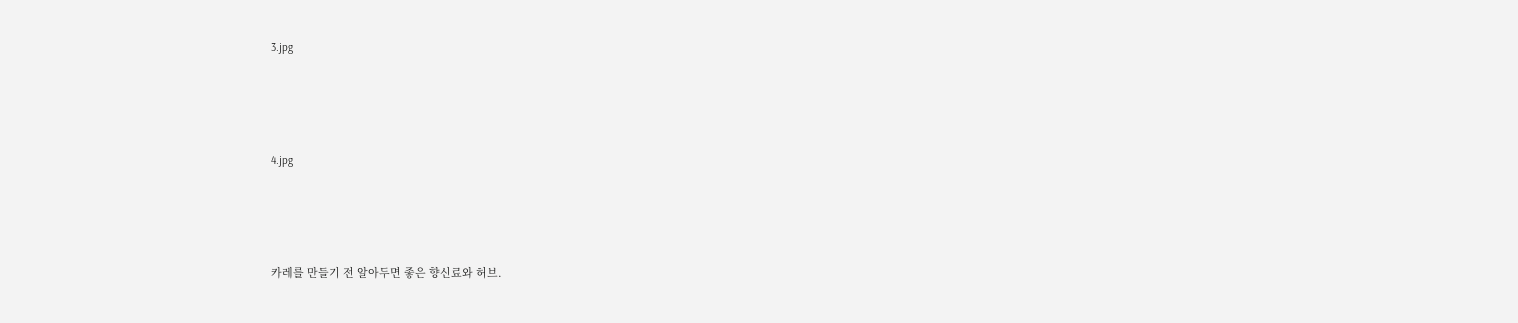3.jpg




4.jpg




카레를 만들기 전 알아두면 좋은 향신료와 허브.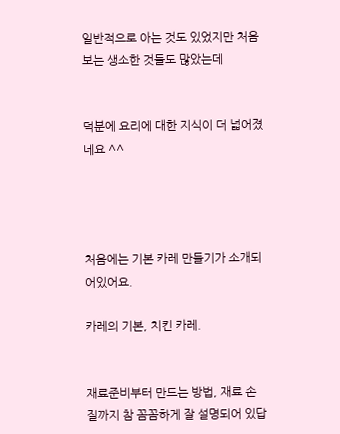일반적으로 아는 것도 있었지만 처음 보는 생소한 것들도 많았는데


덕분에 요리에 대한 지식이 더 넓어졌네요 ^^




처음에는 기본 카레 만들기가 소개되어있어요.

카레의 기본, 치킨 카레.


재료준비부터 만드는 방법, 재료 손질까지 참 꼼꼼하게 잘 설명되어 있답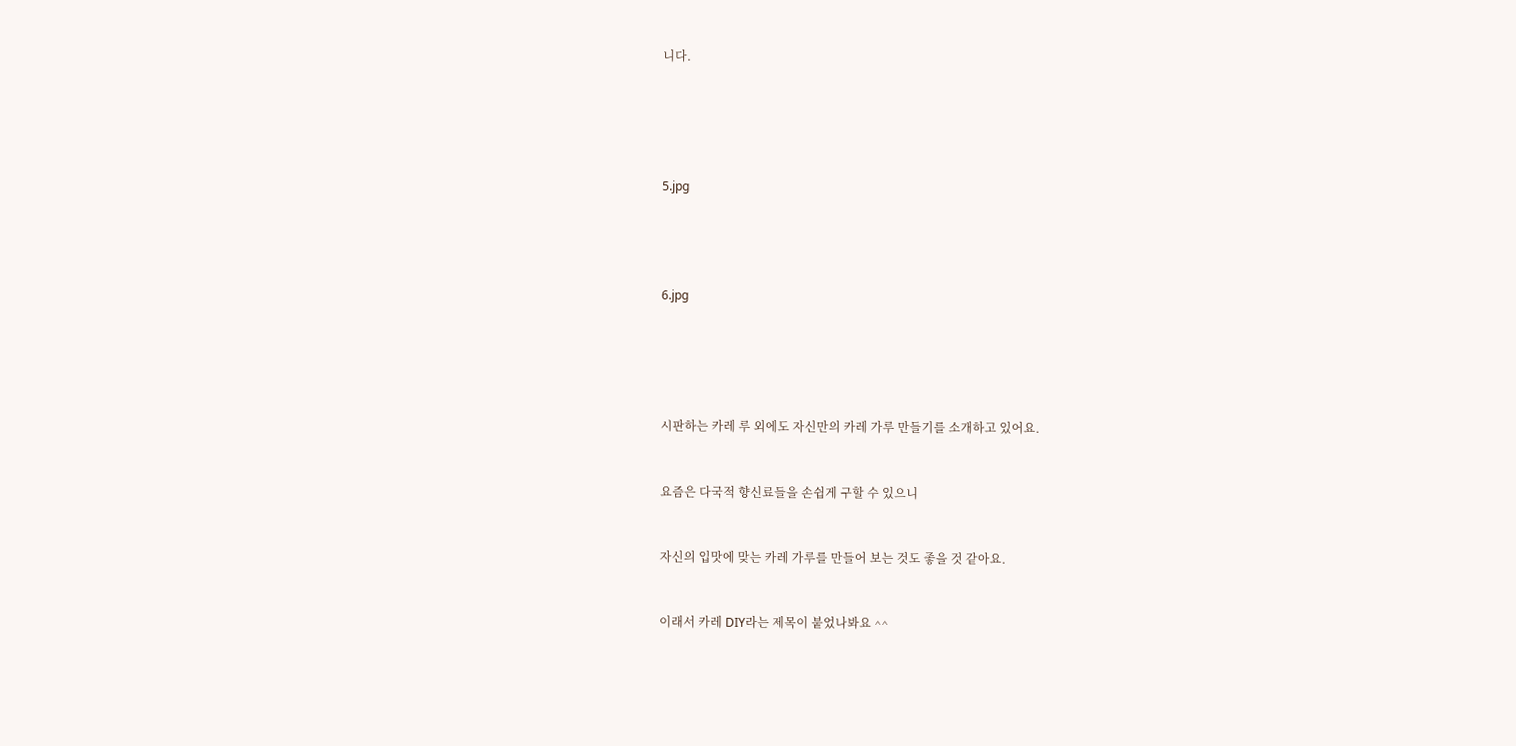니다.





5.jpg




6.jpg





시판하는 카레 루 외에도 자신만의 카레 가루 만들기를 소개하고 있어요.


요즘은 다국적 향신료들을 손쉽게 구할 수 있으니


자신의 입맛에 맞는 카레 가루를 만들어 보는 것도 좋을 것 같아요.


이래서 카레 DIY라는 제목이 붙었나봐요 ^^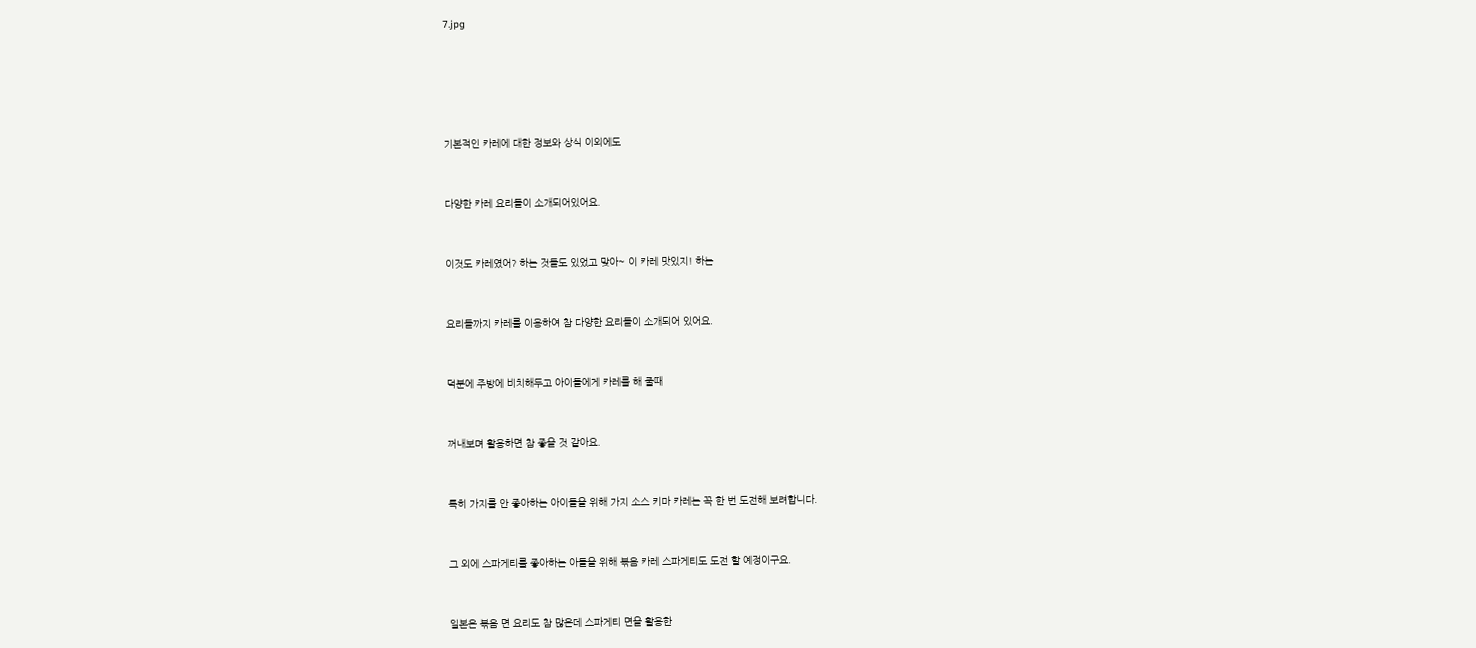7.jpg





기본적인 카레에 대한 정보와 상식 이외에도


다양한 카레 요리들이 소개되어있어요.


이것도 카레였어? 하는 것들도 있었고 맞아~ 이 카레 맛있지! 하는


요리들까지 카레를 이용하여 참 다양한 요리들이 소개되어 있어요.


덕분에 주방에 비치해두고 아이들에게 카레를 해 줄때


꺼내보며 활용하면 참 좋을 것 같아요.


특히 가지를 안 좋아하는 아이들을 위해 가지 소스 키마 카레는 꼭 한 번 도전해 보려합니다.


그 외에 스파게티를 좋아하는 아들을 위해 볶음 카레 스파게티도 도전 할 예정이구요.


일본은 볶음 면 요리도 참 많은데 스파게티 면을 활용한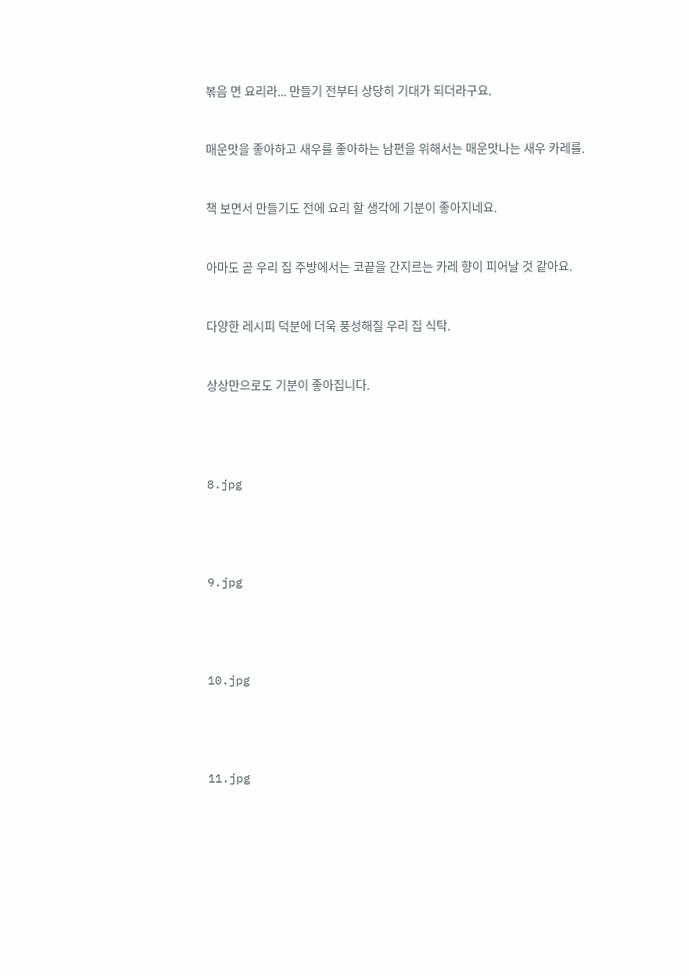볶음 면 요리라... 만들기 전부터 상당히 기대가 되더라구요.


매운맛을 좋아하고 새우를 좋아하는 남편을 위해서는 매운맛나는 새우 카레를.


책 보면서 만들기도 전에 요리 할 생각에 기분이 좋아지네요.


아마도 곧 우리 집 주방에서는 코끝을 간지르는 카레 향이 피어날 것 같아요.


다양한 레시피 덕분에 더욱 풍성해질 우리 집 식탁.


상상만으로도 기분이 좋아집니다.




8.jpg




9.jpg




10.jpg




11.jpg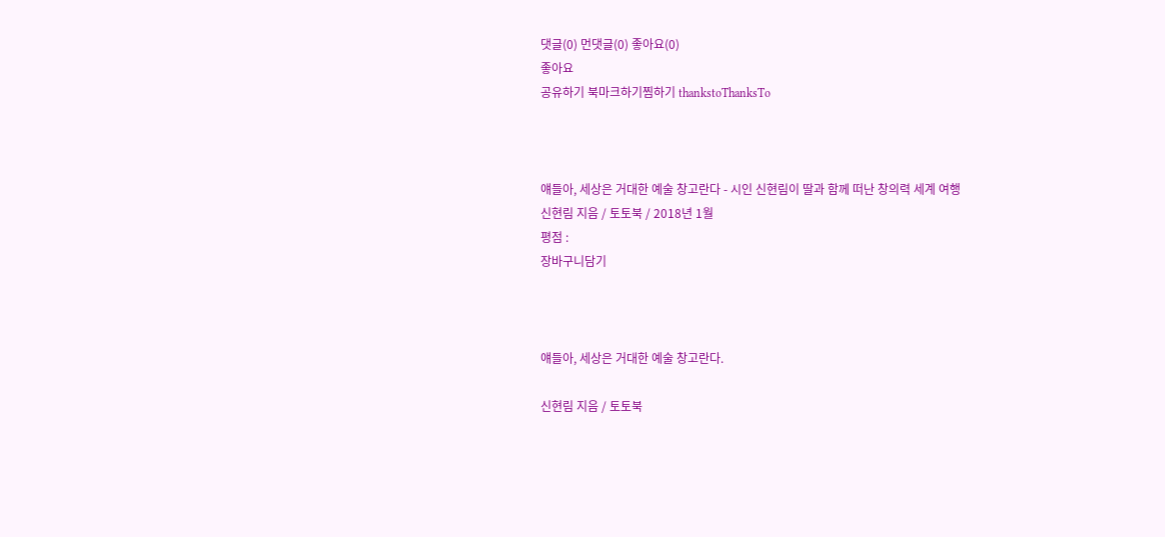댓글(0) 먼댓글(0) 좋아요(0)
좋아요
공유하기 북마크하기찜하기 thankstoThanksTo



얘들아, 세상은 거대한 예술 창고란다 - 시인 신현림이 딸과 함께 떠난 창의력 세계 여행
신현림 지음 / 토토북 / 2018년 1월
평점 :
장바구니담기



얘들아, 세상은 거대한 예술 창고란다.

신현림 지음 / 토토북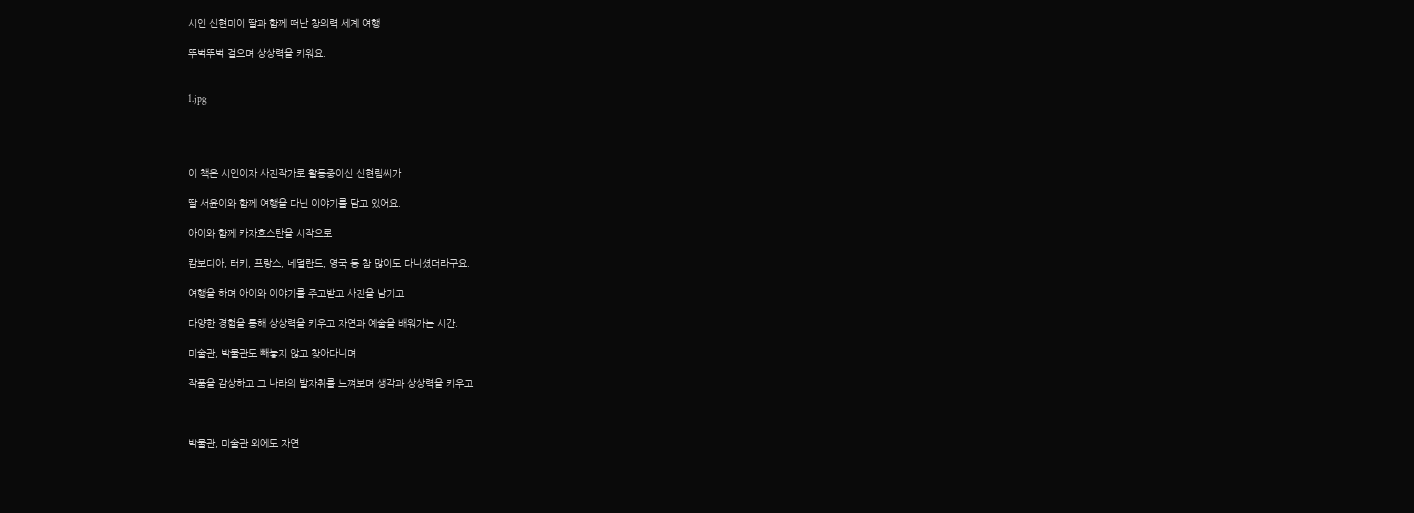시인 신현미이 딸과 함께 떠난 창의력 세계 여행

뚜벅뚜벅 걸으며 상상력을 키워요.


1.jpg




이 책은 시인이자 사진작가로 활동중이신 신현림씨가

딸 서윤이와 함께 여행을 다닌 이야기를 담고 있어요.

아이와 함께 카자흐스탄을 시작으로

캄보디아, 터키, 프랑스, 네덜란드, 영국 등 참 많이도 다니셨더라구요.

여행을 하며 아이와 이야기를 주고받고 사진을 남기고

다양한 경험을 통해 상상력을 키우고 자연과 예술을 배워가는 시간.

미술관, 박물관도 빼놓지 않고 찾아다니며

작품을 감상하고 그 나라의 발자취를 느껴보며 생각과 상상력을 키우고



박물관, 미술관 외에도 자연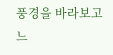풍경을 바라보고 느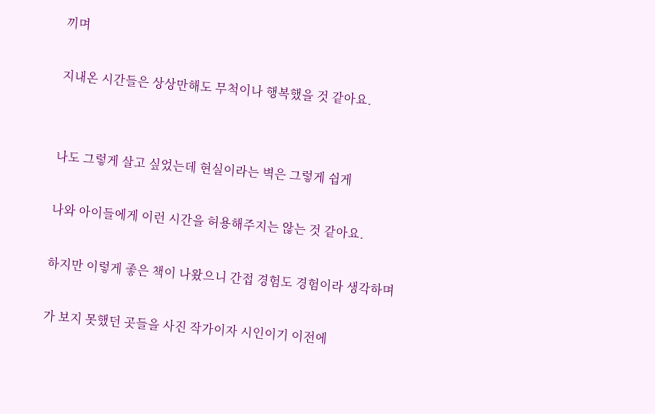끼며

지내온 시간들은 상상만해도 무척이나 행복했을 것 같아요.


나도 그렇게 살고 싶었는데 현실이라는 벽은 그렇게 쉽게

나와 아이들에게 이런 시간을 허용해주지는 않는 것 같아요.

하지만 이렇게 좋은 책이 나왔으니 간접 경험도 경험이라 생각하며

가 보지 못했던 곳들을 사진 작가이자 시인이기 이전에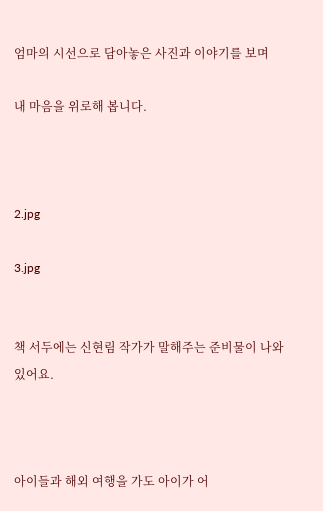엄마의 시선으로 담아놓은 사진과 이야기를 보며

내 마음을 위로해 봅니다.



2.jpg

3.jpg


책 서두에는 신현림 작가가 말해주는 준비물이 나와 있어요.



아이들과 해외 여행을 가도 아이가 어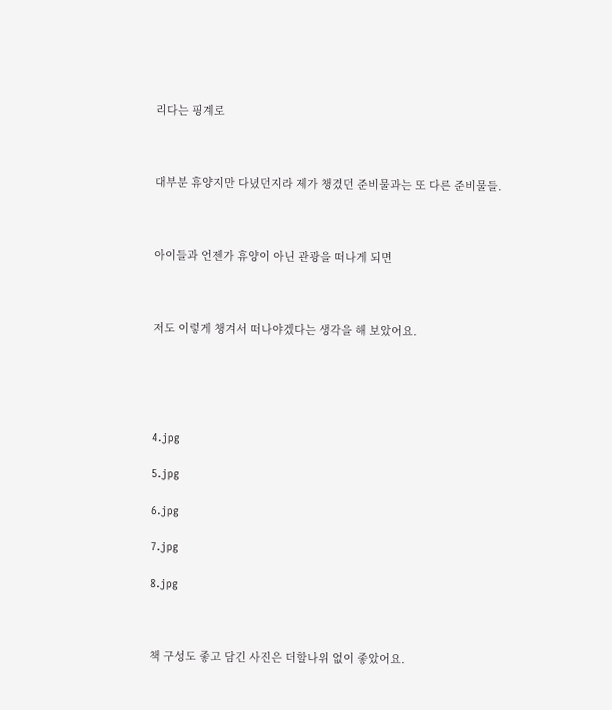리다는 핑계로



대부분 휴양지만 다녔던지라 제가 챙겼던 준비물과는 또 다른 준비물들.



아이들과 언젠가 휴양이 아닌 관광을 떠나게 되면



저도 이렇게 챙겨서 떠나야겠다는 생각을 해 보았어요.





4.jpg

5.jpg

6.jpg

7.jpg

8.jpg



책 구성도 좋고 담긴 사진은 더할나위 없이 좋았어요.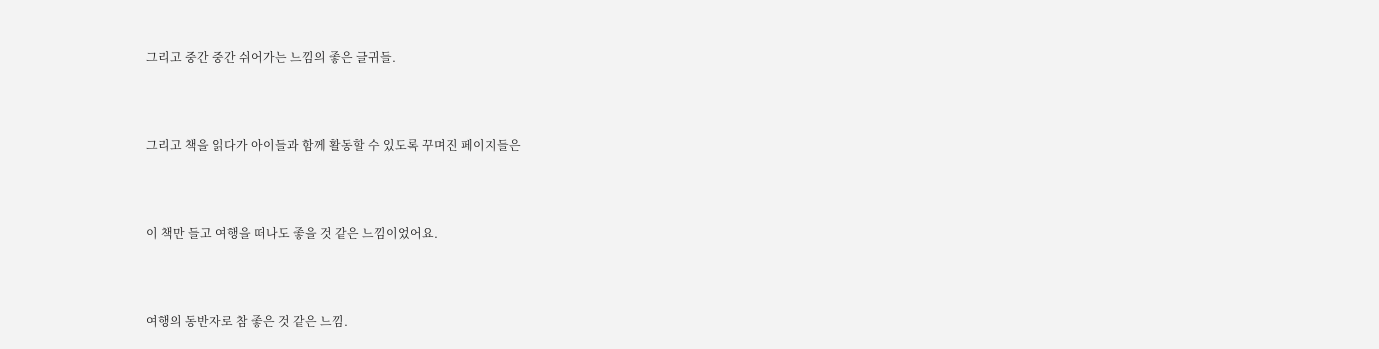그리고 중간 중간 쉬어가는 느낌의 좋은 글귀들.



그리고 책을 읽다가 아이들과 함께 활동할 수 있도록 꾸며진 페이지들은



이 책만 들고 여행을 떠나도 좋을 것 같은 느낌이었어요.



여행의 동반자로 참 좋은 것 같은 느낌.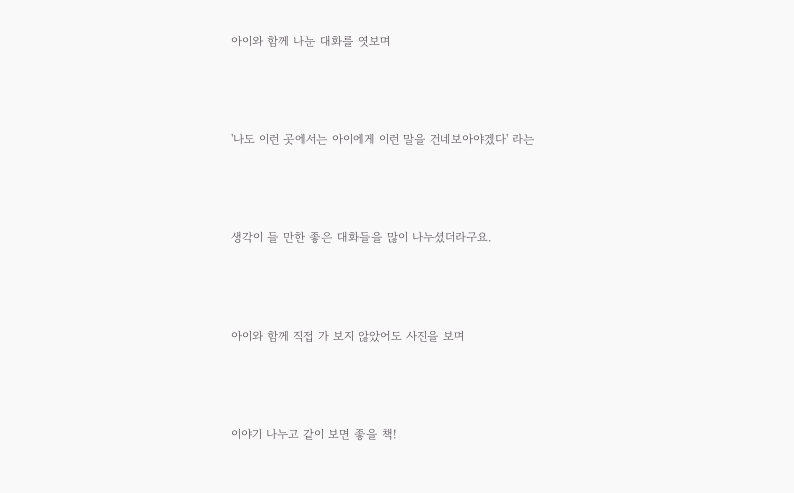아이와 함께 나눈 대화를 엿보며



'나도 이런 곳에서는 아이에게 이런 말을 건네보아야겠다' 라는



생각이 들 만한 좋은 대화들을 많이 나누셨더라구요.



아이와 함께 직접 가 보지 않았어도 사진을 보며



이야기 나누고 같이 보면 좋을 책!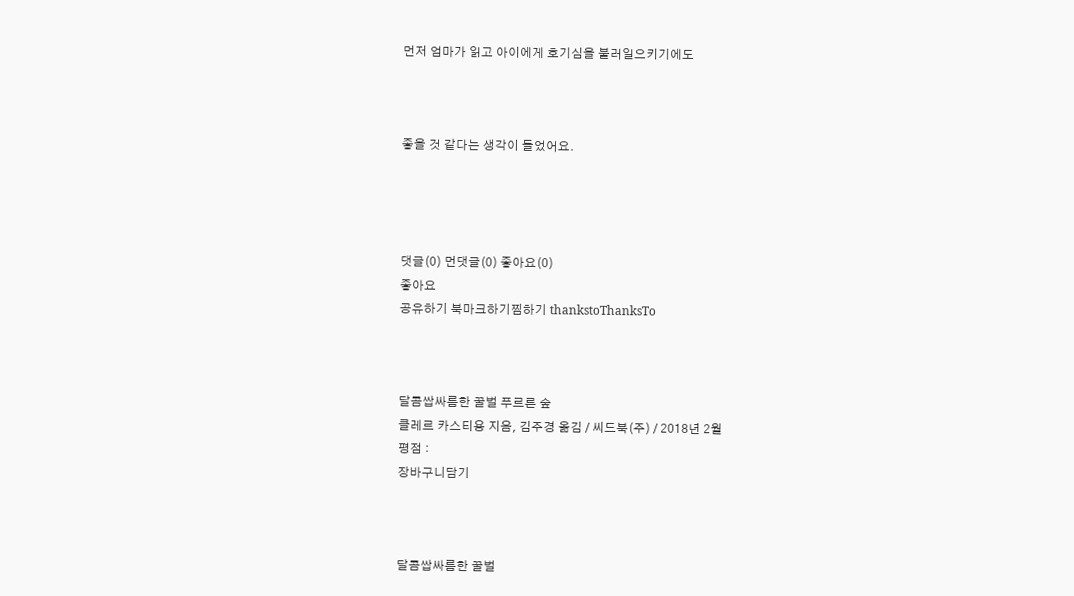먼저 엄마가 읽고 아이에게 호기심을 불러일으키기에도



좋을 것 같다는 생각이 들었어요.




댓글(0) 먼댓글(0) 좋아요(0)
좋아요
공유하기 북마크하기찜하기 thankstoThanksTo



달콤쌉싸름한 꿀벌 푸르른 숲
클레르 카스티용 지음, 김주경 옮김 / 씨드북(주) / 2018년 2월
평점 :
장바구니담기



달콤쌉싸름한 꿀벌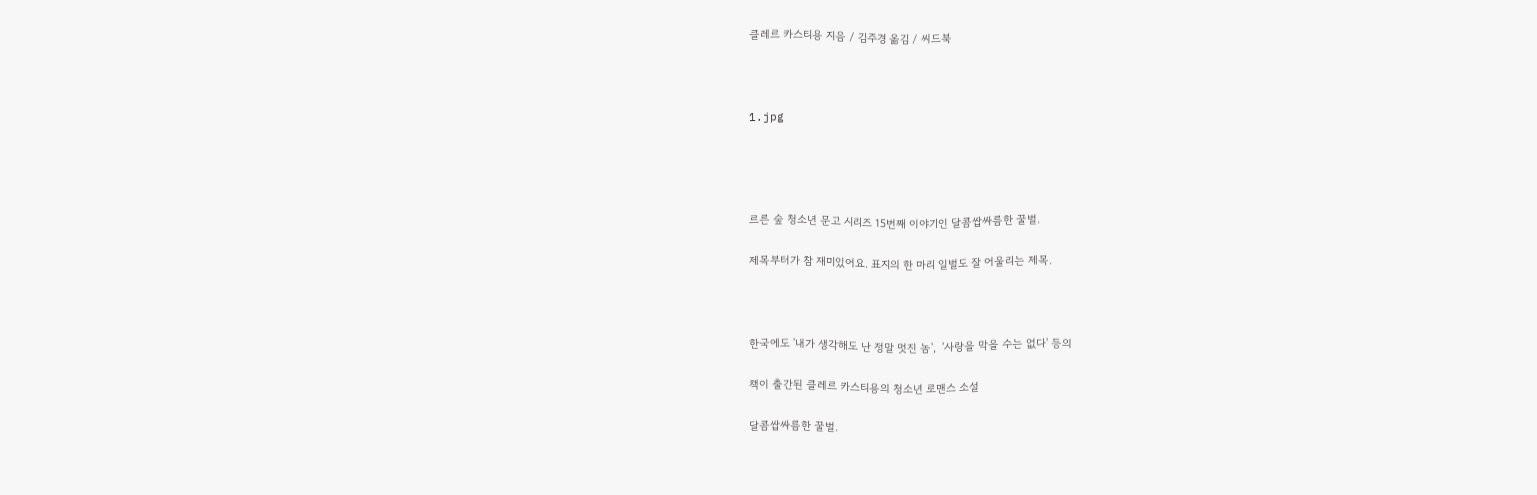클레르 카스티용 지음 / 김주경 옮김 / 씨드북



1.jpg




르른 숲 청소년 문고 시리즈 15번째 이야기인 달콤쌉싸름한 꿀벌.

제목부터가 참 재미있어요. 표지의 한 마리 일벌도 잘 어울리는 제목.



한국에도 '내가 생각해도 난 정말 멋진 놈',  '사랑을 막을 수는 없다' 등의

책이 출간된 클레르 카스티용의 청소년 로맨스 소설

달콤쌉싸름한 꿀벌.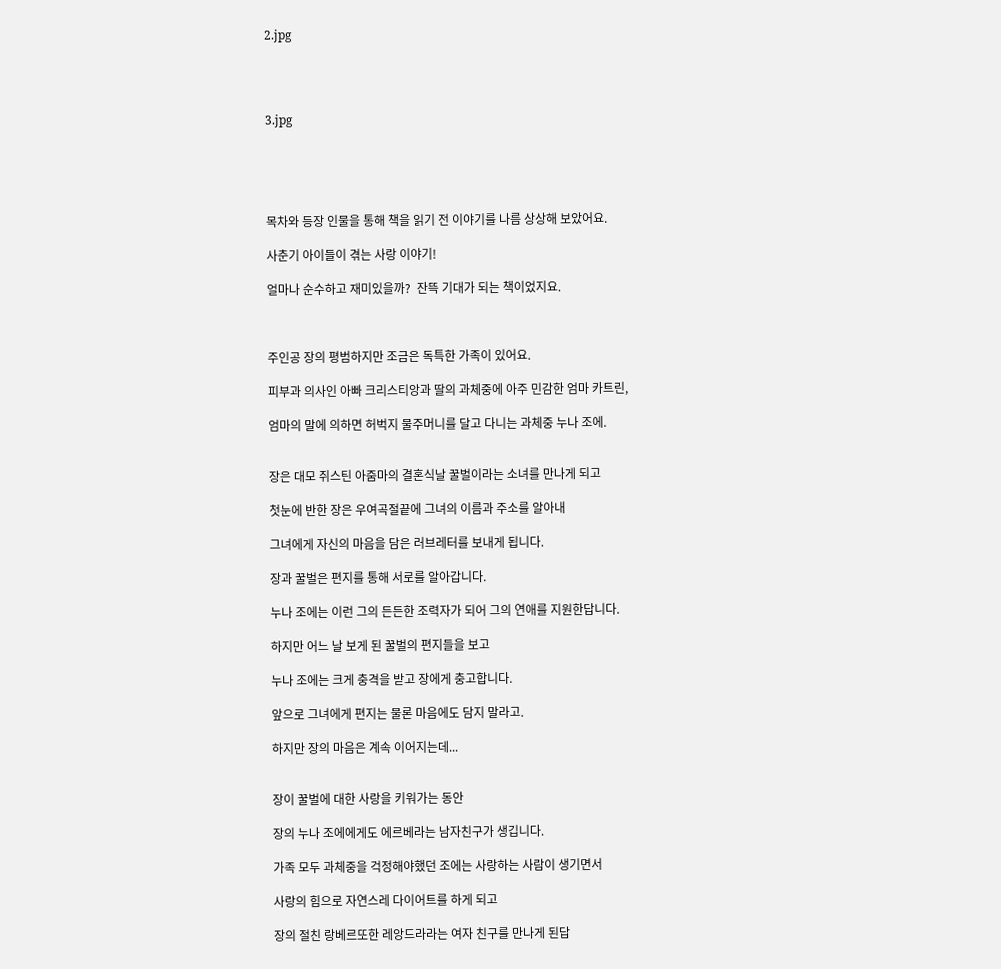2.jpg




3.jpg





목차와 등장 인물을 통해 책을 읽기 전 이야기를 나름 상상해 보았어요.

사춘기 아이들이 겪는 사랑 이야기!

얼마나 순수하고 재미있을까?  잔뜩 기대가 되는 책이었지요.



주인공 장의 평범하지만 조금은 독특한 가족이 있어요.

피부과 의사인 아빠 크리스티앙과 딸의 과체중에 아주 민감한 엄마 카트린,

엄마의 말에 의하면 허벅지 물주머니를 달고 다니는 과체중 누나 조에.


장은 대모 쥐스틴 아줌마의 결혼식날 꿀벌이라는 소녀를 만나게 되고

첫눈에 반한 장은 우여곡절끝에 그녀의 이름과 주소를 알아내

그녀에게 자신의 마음을 담은 러브레터를 보내게 됩니다.

장과 꿀벌은 편지를 통해 서로를 알아갑니다.

누나 조에는 이런 그의 든든한 조력자가 되어 그의 연애를 지원한답니다.

하지만 어느 날 보게 된 꿀벌의 편지들을 보고

누나 조에는 크게 충격을 받고 장에게 충고합니다.

앞으로 그녀에게 편지는 물론 마음에도 담지 말라고.

하지만 장의 마음은 계속 이어지는데...


장이 꿀벌에 대한 사랑을 키워가는 동안

장의 누나 조에에게도 에르베라는 남자친구가 생깁니다.

가족 모두 과체중을 걱정해야했던 조에는 사랑하는 사람이 생기면서

사랑의 힘으로 자연스레 다이어트를 하게 되고

장의 절친 랑베르또한 레앙드라라는 여자 친구를 만나게 된답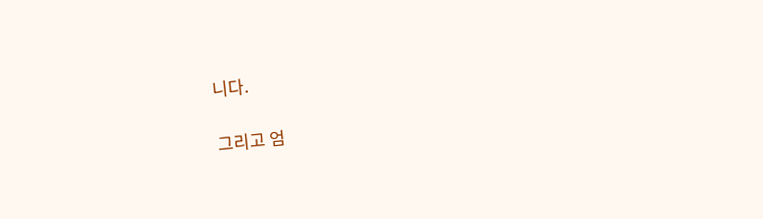니다.

그리고 엄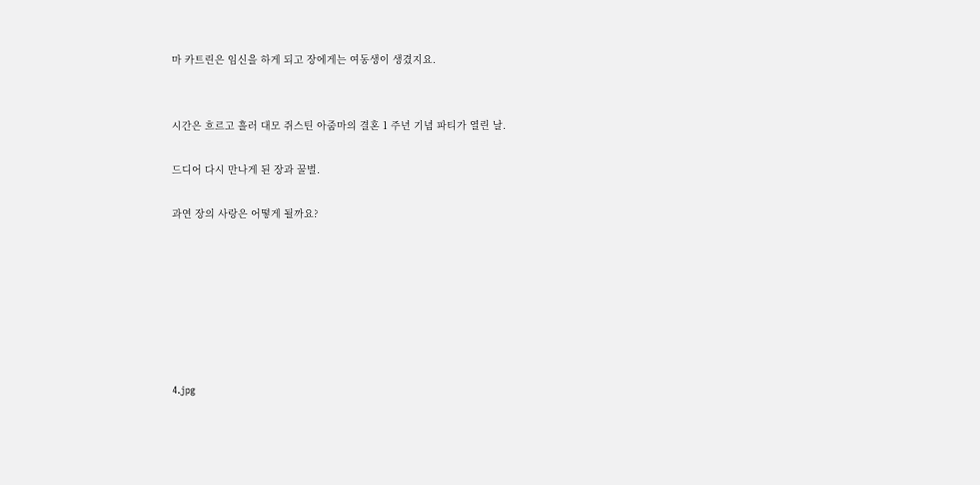마 카트린은 임신을 하게 되고 장에게는 여동생이 생겼지요.


시간은 흐르고 흘러 대모 쥐스틴 아줌마의 결혼 1 주년 기념 파티가 열린 날.

드디어 다시 만나게 된 장과 꿀벌.

과연 장의 사랑은 어떻게 될까요?







4.jpg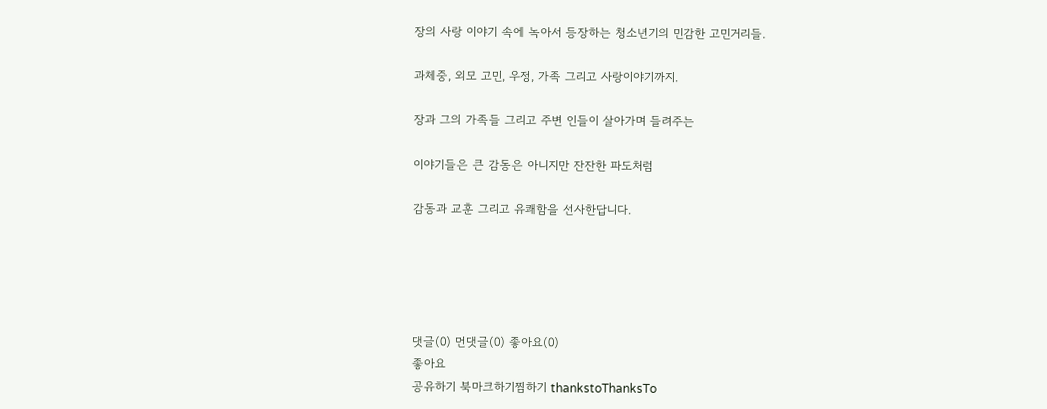장의 사랑 이야기 속에 녹아서 등장하는 청소년기의 민감한 고민거리들.

과체중, 외모 고민, 우정, 가족 그리고 사랑이야기까지.

장과 그의 가족들 그리고 주변 인들이 살아가며 들려주는

이야기들은 큰 감동은 아니지만 잔잔한 파도처럼

감동과 교훈 그리고 유쾌함을 선사한답니다.





댓글(0) 먼댓글(0) 좋아요(0)
좋아요
공유하기 북마크하기찜하기 thankstoThanksTo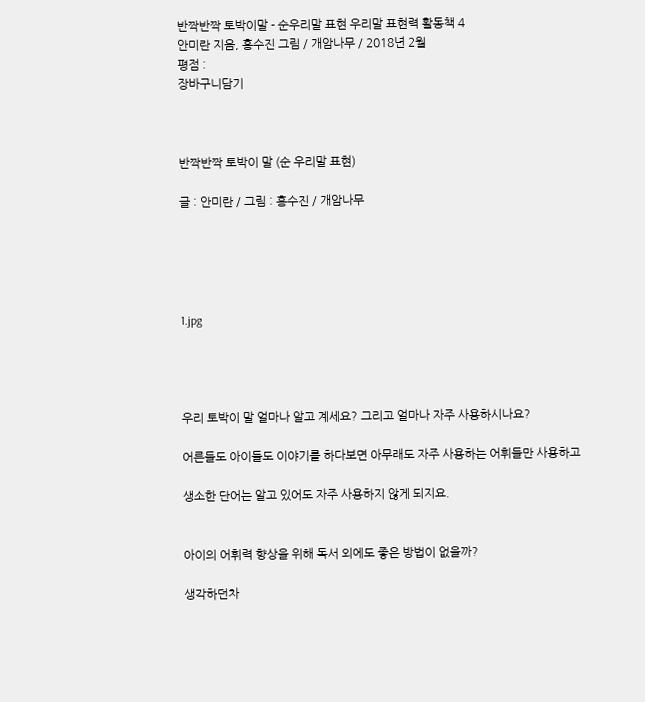반짝반짝 토박이말 - 순우리말 표현 우리말 표현력 활동책 4
안미란 지음, 홍수진 그림 / 개암나무 / 2018년 2월
평점 :
장바구니담기



반짝반짝 토박이 말 (순 우리말 표현)

글 : 안미란 / 그림 : 홍수진 / 개암나무





1.jpg




우리 토박이 말 얼마나 알고 계세요? 그리고 얼마나 자주 사용하시나요?

어른들도 아이들도 이야기를 하다보면 아무래도 자주 사용하는 어휘들만 사용하고

생소한 단어는 알고 있어도 자주 사용하지 않게 되지요.


아이의 어휘력 향상을 위해 독서 외에도 좋은 방법이 없을까?

생각하던차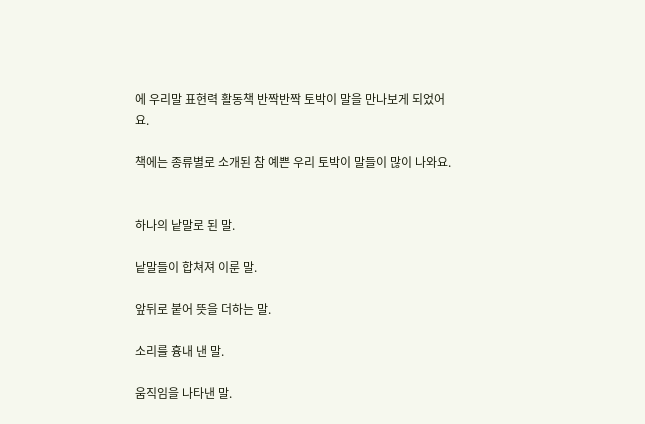에 우리말 표현력 활동책 반짝반짝 토박이 말을 만나보게 되었어요.

책에는 종류별로 소개된 참 예쁜 우리 토박이 말들이 많이 나와요.


하나의 낱말로 된 말.

낱말들이 합쳐져 이룬 말.

앞뒤로 붙어 뜻을 더하는 말.

소리를 흉내 낸 말.

움직임을 나타낸 말.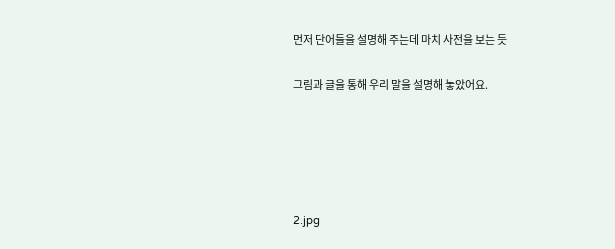먼저 단어들을 설명해 주는데 마치 사전을 보는 듯

그림과 글을 통해 우리 말을 설명해 놓았어요.





2.jpg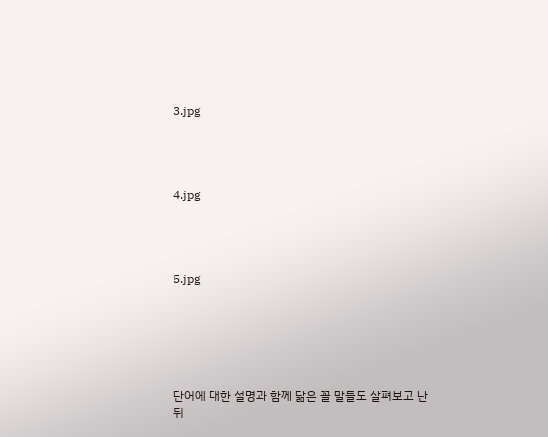3.jpg




4.jpg




5.jpg






단어에 대한 설명과 함께 닮은 꼴 말들도 살펴보고 난 뒤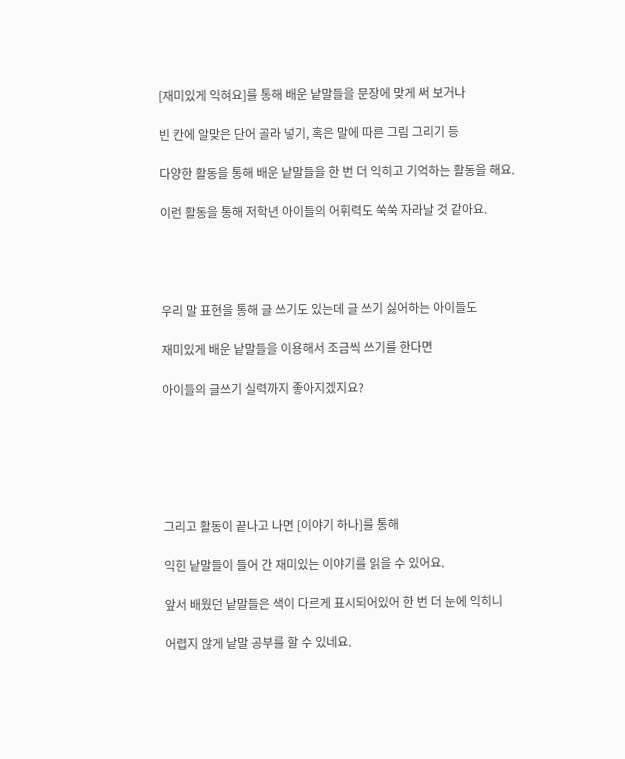[재미있게 익혀요]를 통해 배운 낱말들을 문장에 맞게 써 보거나

빈 칸에 알맞은 단어 골라 넣기, 혹은 말에 따른 그림 그리기 등

다양한 활동을 통해 배운 낱말들을 한 번 더 익히고 기억하는 활동을 해요.

이런 활동을 통해 저학년 아이들의 어휘력도 쑥쑥 자라날 것 같아요.




우리 말 표현을 통해 글 쓰기도 있는데 글 쓰기 싫어하는 아이들도

재미있게 배운 낱말들을 이용해서 조금씩 쓰기를 한다면

아이들의 글쓰기 실력까지 좋아지겠지요?






그리고 활동이 끝나고 나면 [이야기 하나]를 통해

익힌 낱말들이 들어 간 재미있는 이야기를 읽을 수 있어요.

앞서 배웠던 낱말들은 색이 다르게 표시되어있어 한 번 더 눈에 익히니

어렵지 않게 낱말 공부를 할 수 있네요.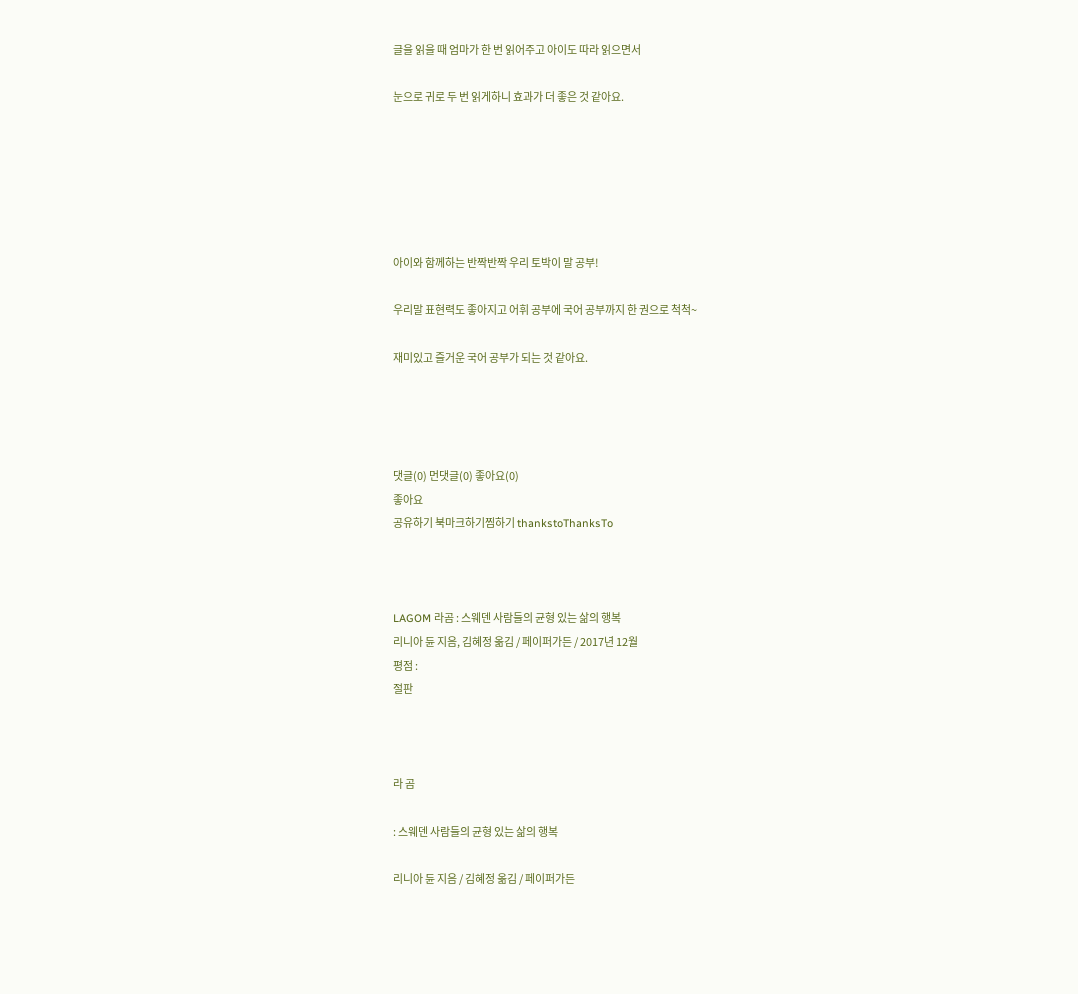글을 읽을 때 엄마가 한 번 읽어주고 아이도 따라 읽으면서

눈으로 귀로 두 번 읽게하니 효과가 더 좋은 것 같아요.






아이와 함께하는 반짝반짝 우리 토박이 말 공부!

우리말 표현력도 좋아지고 어휘 공부에 국어 공부까지 한 권으로 척척~

재미있고 즐거운 국어 공부가 되는 것 같아요.




댓글(0) 먼댓글(0) 좋아요(0)
좋아요
공유하기 북마크하기찜하기 thankstoThanksTo



LAGOM 라곰 : 스웨덴 사람들의 균형 있는 삶의 행복
리니아 듄 지음, 김혜정 옮김 / 페이퍼가든 / 2017년 12월
평점 :
절판



라 곰

: 스웨덴 사람들의 균형 있는 삶의 행복

리니아 듄 지음 / 김혜정 옮김 / 페이퍼가든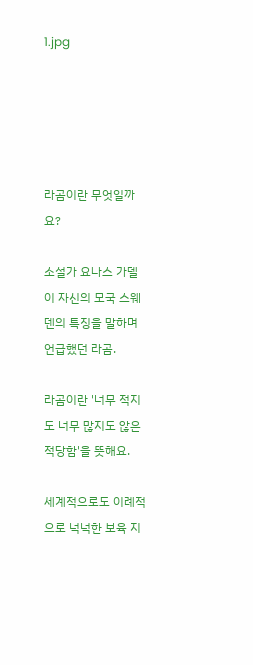1.jpg





라곰이란 무엇일까요?

소설가 요나스 가델이 자신의 모국 스웨덴의 특징을 말하며 언급했던 라곰.

라곰이란 '너무 적지도 너무 많지도 않은 적당함'을 뜻해요.

세계적으로도 이례적으로 넉넉한 보육 지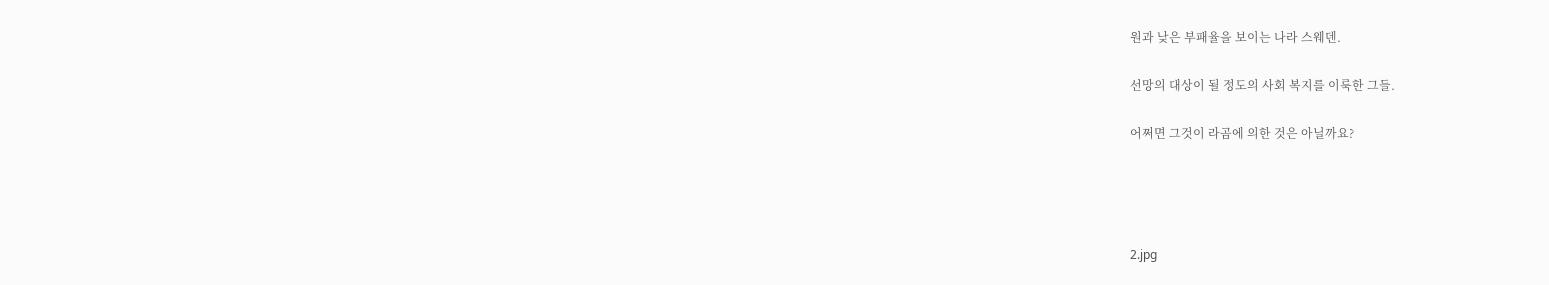원과 낮은 부패율을 보이는 나라 스웨덴.

선망의 대상이 될 정도의 사회 복지를 이룩한 그들.

어쩌면 그것이 라곰에 의한 것은 아닐까요?




2.jpg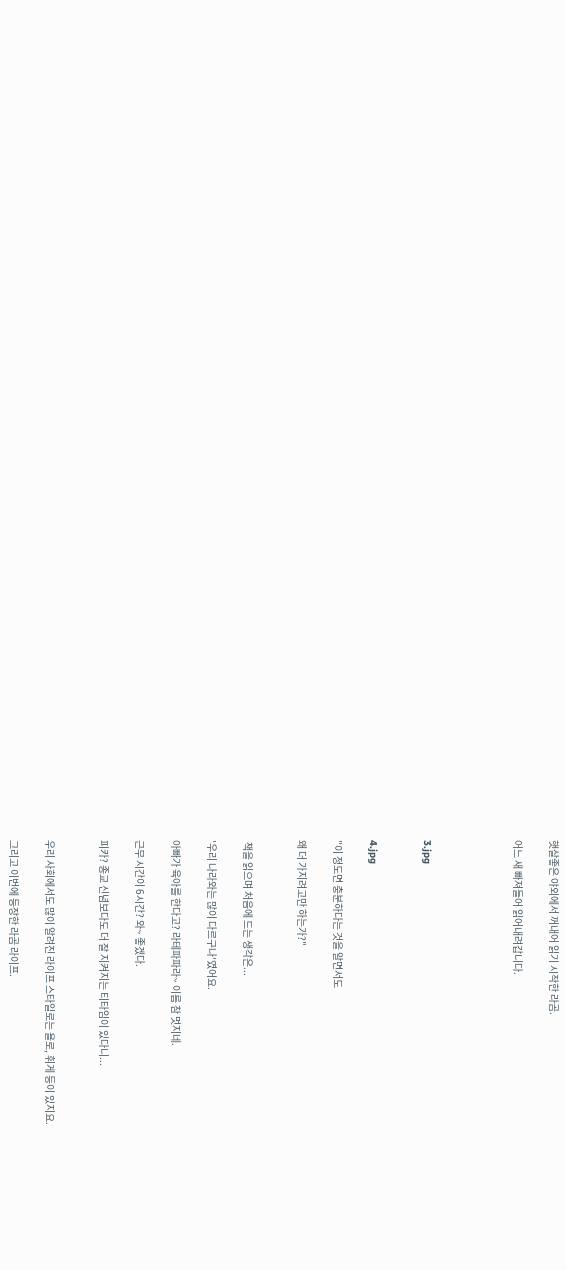햇살좋은 야외에서 꺼내어 읽기 시작한 라곰.

어느 새 빠져들어 읽어내려갑니다.




3.jpg


4.jpg

"이 정도면 충분하다는 것을 알면서도

왜 더 가지려고만 하는가?"


 책을 읽으며 처음에 드는 생각은...

'우리 나라와는 많이 다르구나'였어요.

아빠가 육아를 한다고? 라테파파라~ 이름 참 멋지네.

근무 시간이 6시간? 와~ 좋겠다.

피카? 종교 신념보다도 더 잘 지켜지는 티타임이 있다니...


우리 사회에서도 많이 알려진 라이프 스타일로는 욜로, 휘게 등이 있지요.

그리고 이번에 등장한 라곰 라이프.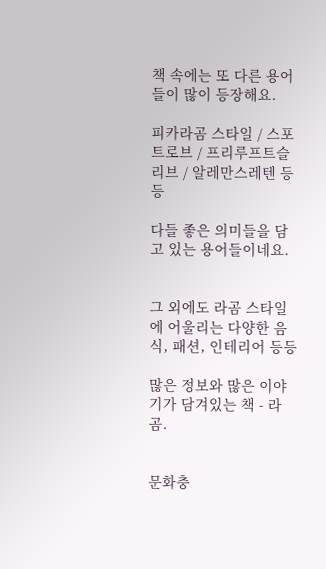책 속에는 또 다른 용어들이 많이 등장해요.

피카라곰 스타일 / 스포트로브 / 프리루프트슬리브 / 알레만스레텐 등등

다들 좋은 의미들을 담고 있는 용어들이네요.


그 외에도 라곰 스타일에 어울리는 다양한 음식, 패션, 인테리어 등등

많은 정보와 많은 이야기가 담겨있는 책 - 라곰.


문화충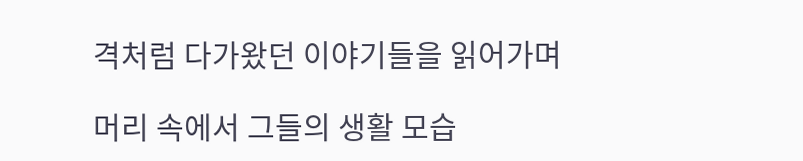격처럼 다가왔던 이야기들을 읽어가며

머리 속에서 그들의 생활 모습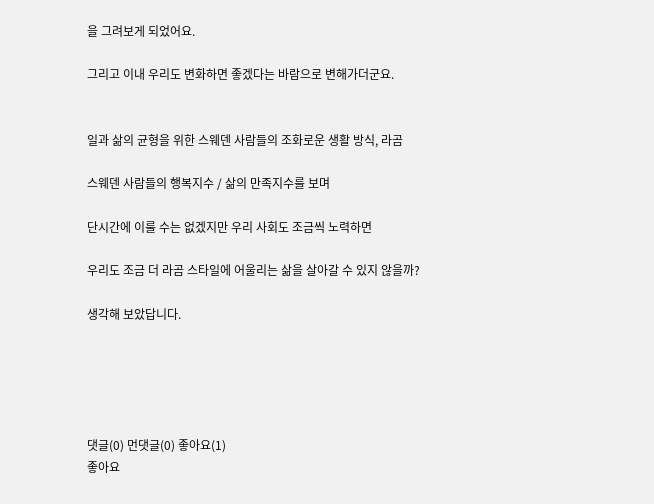을 그려보게 되었어요.

그리고 이내 우리도 변화하면 좋겠다는 바람으로 변해가더군요.


일과 삶의 균형을 위한 스웨덴 사람들의 조화로운 생활 방식, 라곰

스웨덴 사람들의 행복지수 / 삶의 만족지수를 보며

단시간에 이룰 수는 없겠지만 우리 사회도 조금씩 노력하면

우리도 조금 더 라곰 스타일에 어울리는 삶을 살아갈 수 있지 않을까?

생각해 보았답니다.





댓글(0) 먼댓글(0) 좋아요(1)
좋아요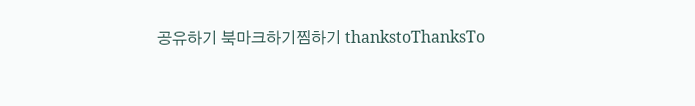공유하기 북마크하기찜하기 thankstoThanksTo